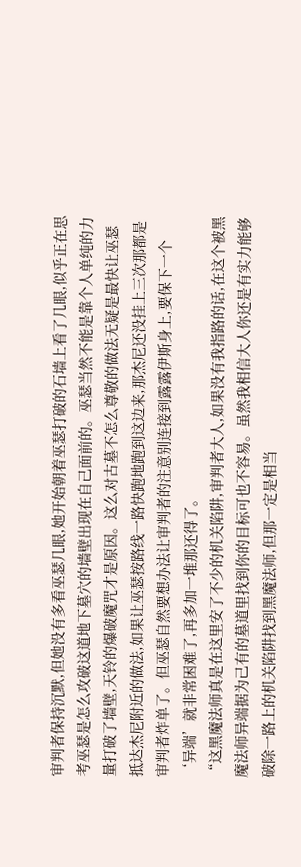审判者保持沉默,但她没有多看巫瑟几眼,她开始朝着巫瑟打破的石墙上看了几眼,似乎正在思考巫瑟是怎么攻破这道地下墓穴的墙壁出现在自己面前的。巫瑟当然不能是靠个人单纯的力量打破了墙壁,天铃的爆破魔咒才是原因。这么对古墓不怎么尊敬的做法无疑是最快让巫瑟抵达杰尼附近的做法,如果让巫瑟按路线一路快跑地跑到这边来,那杰尼还没挂上三次那都是审判者炸单了。但巫瑟自然要想办法让审判者的注意别连接到露露伊斯身上,要保下一个‘异端’就非常困难了,再多加一堆那还得了。
“这黑魔法师真是在这里安了不少的机关陷阱,审判者大人,如果没有我指路的话,在这个被黑魔法师异端据为己有的墓道里找到你的目标可也不容易。虽然我相信大人你还是有实力能够破除一路上的机关陷阱找到黑魔法师,但那一定是相当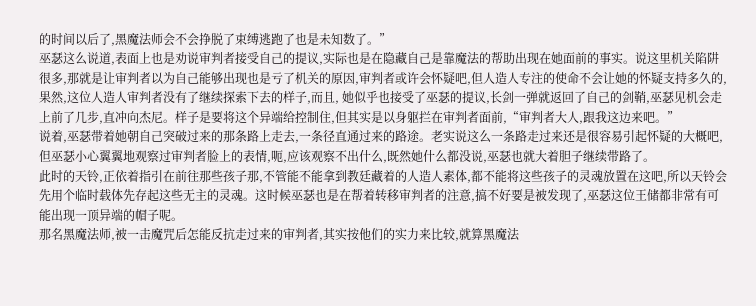的时间以后了,黑魔法师会不会挣脱了束缚逃跑了也是未知数了。”
巫瑟这么说道,表面上也是劝说审判者接受自己的提议,实际也是在隐藏自己是靠魔法的帮助出现在她面前的事实。说这里机关陷阱很多,那就是让审判者以为自己能够出现也是亏了机关的原因,审判者或许会怀疑吧,但人造人专注的使命不会让她的怀疑支持多久的,果然,这位人造人审判者没有了继续探索下去的样子,而且, 她似乎也接受了巫瑟的提议,长剑一弹就返回了自己的剑鞘,巫瑟见机会走上前了几步,直冲向杰尼。样子是要将这个异端给控制住,但其实是以身躯拦在审判者面前,“审判者大人,跟我这边来吧。”
说着,巫瑟带着她朝自己突破过来的那条路上走去,一条径直通过来的路途。老实说这么一条路走过来还是很容易引起怀疑的大概吧,但巫瑟小心翼翼地观察过审判者脸上的表情,呃,应该观察不出什么,既然她什么都没说,巫瑟也就大着胆子继续带路了。
此时的天铃,正依着指引在前往那些孩子那,不管能不能拿到教廷藏着的人造人素体,都不能将这些孩子的灵魂放置在这吧,所以天铃会先用个临时载体先存起这些无主的灵魂。这时候巫瑟也是在帮着转移审判者的注意,搞不好要是被发现了,巫瑟这位王储都非常有可能出现一顶异端的帽子呢。
那名黑魔法师,被一击魔咒后怎能反抗走过来的审判者,其实按他们的实力来比较,就算黑魔法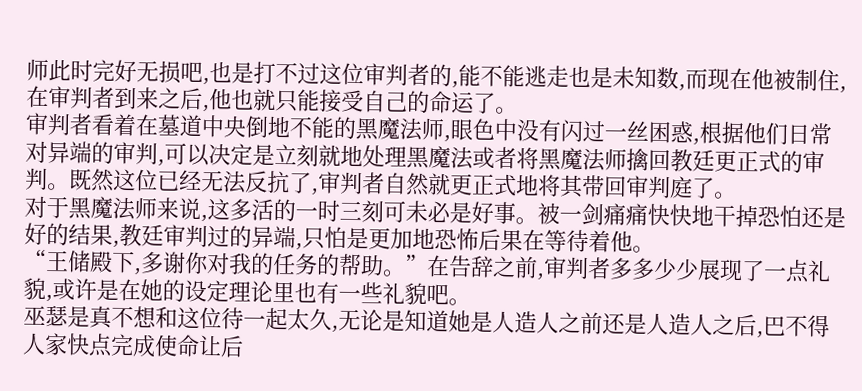师此时完好无损吧,也是打不过这位审判者的,能不能逃走也是未知数,而现在他被制住,在审判者到来之后,他也就只能接受自己的命运了。
审判者看着在墓道中央倒地不能的黑魔法师,眼色中没有闪过一丝困惑,根据他们日常对异端的审判,可以决定是立刻就地处理黑魔法或者将黑魔法师擒回教廷更正式的审判。既然这位已经无法反抗了,审判者自然就更正式地将其带回审判庭了。
对于黑魔法师来说,这多活的一时三刻可未必是好事。被一剑痛痛快快地干掉恐怕还是好的结果,教廷审判过的异端,只怕是更加地恐怖后果在等待着他。
“王储殿下,多谢你对我的任务的帮助。”在告辞之前,审判者多多少少展现了一点礼貌,或许是在她的设定理论里也有一些礼貌吧。
巫瑟是真不想和这位待一起太久,无论是知道她是人造人之前还是人造人之后,巴不得人家快点完成使命让后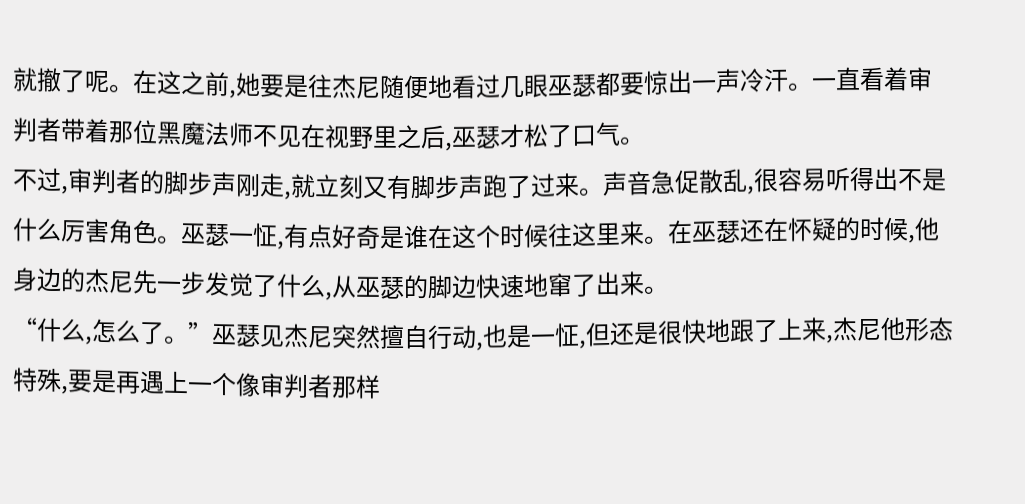就撤了呢。在这之前,她要是往杰尼随便地看过几眼巫瑟都要惊出一声冷汗。一直看着审判者带着那位黑魔法师不见在视野里之后,巫瑟才松了口气。
不过,审判者的脚步声刚走,就立刻又有脚步声跑了过来。声音急促散乱,很容易听得出不是什么厉害角色。巫瑟一怔,有点好奇是谁在这个时候往这里来。在巫瑟还在怀疑的时候,他身边的杰尼先一步发觉了什么,从巫瑟的脚边快速地窜了出来。
“什么,怎么了。”巫瑟见杰尼突然擅自行动,也是一怔,但还是很快地跟了上来,杰尼他形态特殊,要是再遇上一个像审判者那样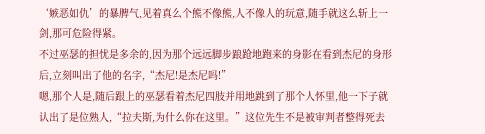‘嫉恶如仇’的暴脾气,见着真么个熊不像熊,人不像人的玩意,随手就这么斩上一剑,那可危险得紧。
不过巫瑟的担忧是多余的,因为那个远远脚步踉跄地跑来的身影在看到杰尼的身形后,立刻叫出了他的名字,“杰尼!是杰尼吗!”
嗯,那个人是,随后跟上的巫瑟看着杰尼四肢并用地跳到了那个人怀里,他一下子就认出了是位熟人,“拉夫斯,为什么你在这里。”这位先生不是被审判者整得死去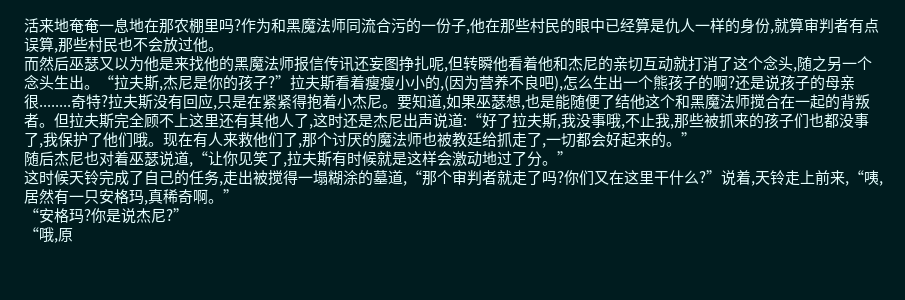活来地奄奄一息地在那农棚里吗?作为和黑魔法师同流合污的一份子,他在那些村民的眼中已经算是仇人一样的身份,就算审判者有点误算,那些村民也不会放过他。
而然后巫瑟又以为他是来找他的黑魔法师报信传讯还妄图挣扎呢,但转瞬他看着他和杰尼的亲切互动就打消了这个念头,随之另一个念头生出。“拉夫斯,杰尼是你的孩子?”拉夫斯看着瘦瘦小小的,(因为营养不良吧),怎么生出一个熊孩子的啊?还是说孩子的母亲很........奇特?拉夫斯没有回应,只是在紧紧得抱着小杰尼。要知道,如果巫瑟想,也是能随便了结他这个和黑魔法师搅合在一起的背叛者。但拉夫斯完全顾不上这里还有其他人了,这时还是杰尼出声说道:“好了拉夫斯,我没事哦,不止我,那些被抓来的孩子们也都没事了,我保护了他们哦。现在有人来救他们了,那个讨厌的魔法师也被教廷给抓走了,一切都会好起来的。”
随后杰尼也对着巫瑟说道,“让你见笑了,拉夫斯有时候就是这样会激动地过了分。”
这时候天铃完成了自己的任务,走出被搅得一塌糊涂的墓道,“那个审判者就走了吗?你们又在这里干什么?”说着,天铃走上前来,“咦,居然有一只安格玛,真稀奇啊。”
“安格玛?你是说杰尼?”
“哦,原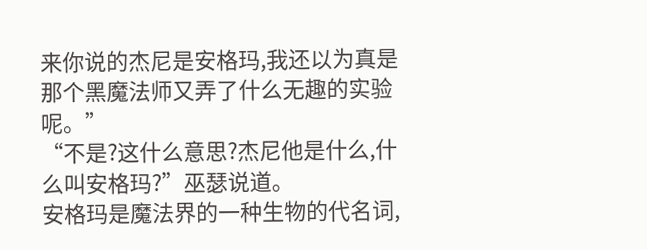来你说的杰尼是安格玛,我还以为真是那个黑魔法师又弄了什么无趣的实验呢。”
“不是?这什么意思?杰尼他是什么,什么叫安格玛?”巫瑟说道。
安格玛是魔法界的一种生物的代名词,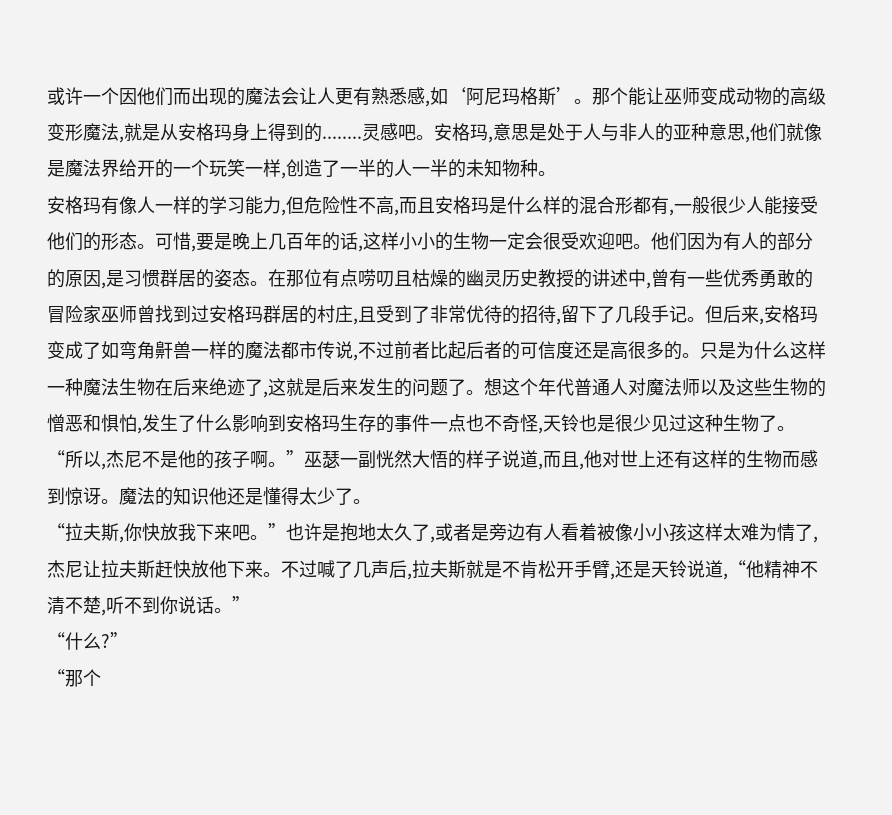或许一个因他们而出现的魔法会让人更有熟悉感,如‘阿尼玛格斯’。那个能让巫师变成动物的高级变形魔法,就是从安格玛身上得到的........灵感吧。安格玛,意思是处于人与非人的亚种意思,他们就像是魔法界给开的一个玩笑一样,创造了一半的人一半的未知物种。
安格玛有像人一样的学习能力,但危险性不高,而且安格玛是什么样的混合形都有,一般很少人能接受他们的形态。可惜,要是晚上几百年的话,这样小小的生物一定会很受欢迎吧。他们因为有人的部分的原因,是习惯群居的姿态。在那位有点唠叨且枯燥的幽灵历史教授的讲述中,曾有一些优秀勇敢的冒险家巫师曾找到过安格玛群居的村庄,且受到了非常优待的招待,留下了几段手记。但后来,安格玛变成了如弯角鼾兽一样的魔法都市传说,不过前者比起后者的可信度还是高很多的。只是为什么这样一种魔法生物在后来绝迹了,这就是后来发生的问题了。想这个年代普通人对魔法师以及这些生物的憎恶和惧怕,发生了什么影响到安格玛生存的事件一点也不奇怪,天铃也是很少见过这种生物了。
“所以,杰尼不是他的孩子啊。”巫瑟一副恍然大悟的样子说道,而且,他对世上还有这样的生物而感到惊讶。魔法的知识他还是懂得太少了。
“拉夫斯,你快放我下来吧。”也许是抱地太久了,或者是旁边有人看着被像小小孩这样太难为情了,杰尼让拉夫斯赶快放他下来。不过喊了几声后,拉夫斯就是不肯松开手臂,还是天铃说道,“他精神不清不楚,听不到你说话。”
“什么?”
“那个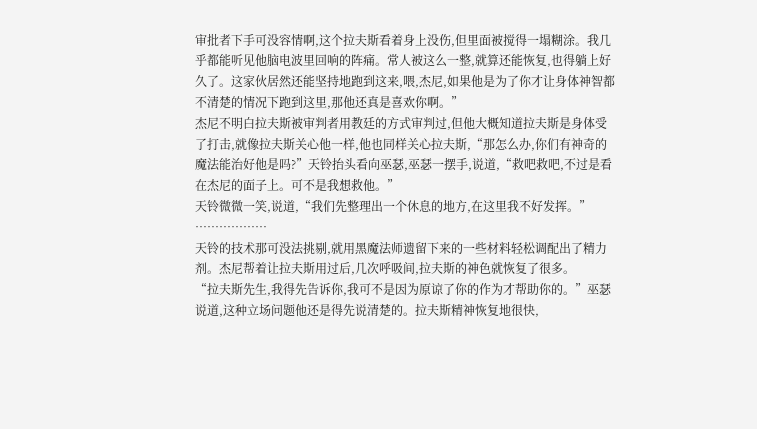审批者下手可没容情啊,这个拉夫斯看着身上没伤,但里面被搅得一塌糊涂。我几乎都能听见他脑电波里回响的阵痛。常人被这么一整,就算还能恢复,也得躺上好久了。这家伙居然还能坚持地跑到这来,喂,杰尼,如果他是为了你才让身体神智都不清楚的情况下跑到这里,那他还真是喜欢你啊。”
杰尼不明白拉夫斯被审判者用教廷的方式审判过,但他大概知道拉夫斯是身体受了打击,就像拉夫斯关心他一样,他也同样关心拉夫斯,“那怎么办,你们有神奇的魔法能治好他是吗?”天铃抬头看向巫瑟,巫瑟一摆手,说道,“救吧救吧,不过是看在杰尼的面子上。可不是我想救他。”
天铃微微一笑,说道,“我们先整理出一个休息的地方,在这里我不好发挥。”
………………
天铃的技术那可没法挑剔,就用黑魔法师遗留下来的一些材料轻松调配出了精力剂。杰尼帮着让拉夫斯用过后,几次呼吸间,拉夫斯的神色就恢复了很多。
“拉夫斯先生,我得先告诉你,我可不是因为原谅了你的作为才帮助你的。”巫瑟说道,这种立场问题他还是得先说清楚的。拉夫斯精神恢复地很快,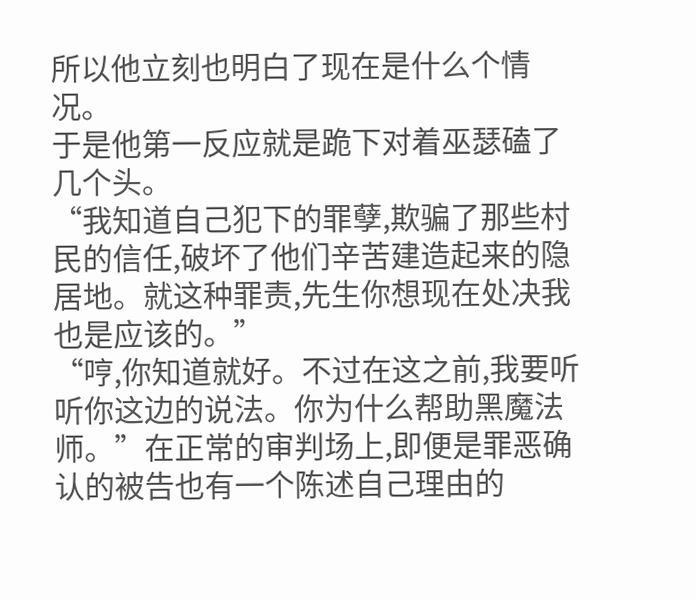所以他立刻也明白了现在是什么个情况。
于是他第一反应就是跪下对着巫瑟磕了几个头。
“我知道自己犯下的罪孽,欺骗了那些村民的信任,破坏了他们辛苦建造起来的隐居地。就这种罪责,先生你想现在处决我也是应该的。”
“哼,你知道就好。不过在这之前,我要听听你这边的说法。你为什么帮助黑魔法师。”在正常的审判场上,即便是罪恶确认的被告也有一个陈述自己理由的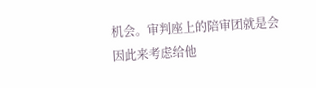机会。审判座上的陪审团就是会因此来考虑给他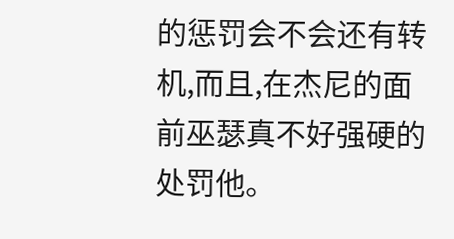的惩罚会不会还有转机,而且,在杰尼的面前巫瑟真不好强硬的处罚他。